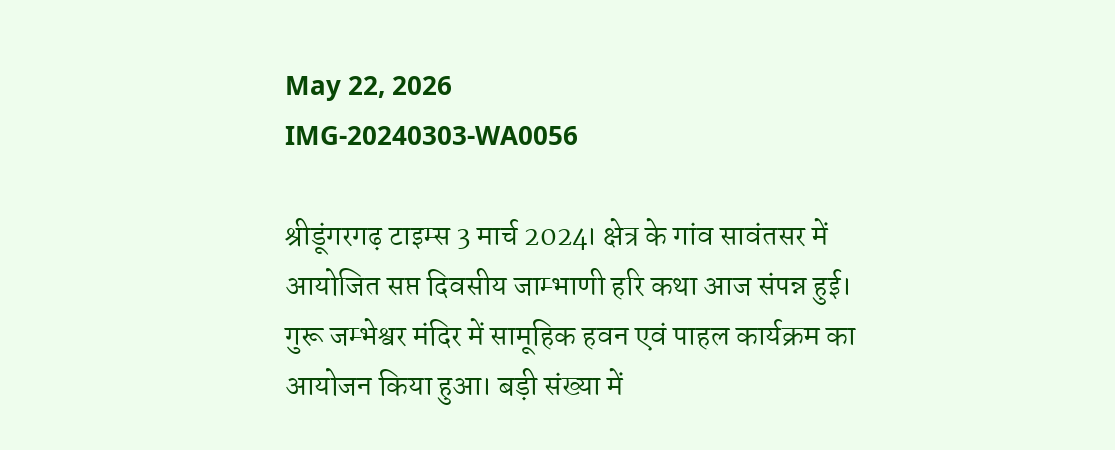May 22, 2026
IMG-20240303-WA0056

श्रीडूंगरगढ़ टाइम्स 3 मार्च 2024। क्षेत्र के गांव सावंतसर में आयोजित सप्त दिवसीय जाम्भाणी हरि कथा आज संपन्न हुई। गुरू जम्भेश्वर मंदिर में सामूहिक हवन एवं पाहल कार्यक्रम का आयोजन किया हुआ। बड़ी संख्या में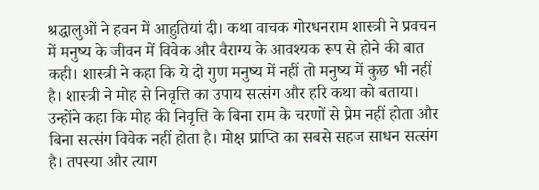श्रद्धालुओं ने हवन में आहुतियां दी। कथा वाचक गोरधनराम शास्त्री ने प्रवचन में मनुष्य के जीवन में विवेक और वैराग्य के आवश्यक रूप से होने की बात कही। शास्त्री ने कहा कि ये दो गुण मनुष्य में नहीं तो मनुष्य में कुछ भी नहीं है। शास्त्री ने मोह से निवृत्ति का उपाय सत्संग और हरि कथा को बताया। उन्होंने कहा कि मोह की निवृत्ति के बिना राम के चरणों से प्रेम नहीं होता और बिना सत्संग विवेक नहीं होता है। मोक्ष प्राप्ति का सबसे सहज साधन सत्संग है। तपस्या और त्याग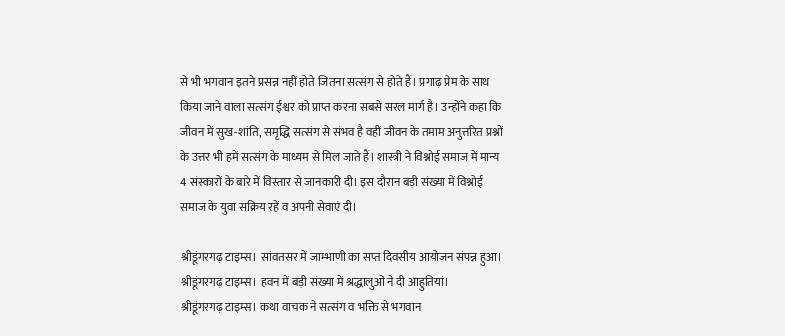से भी भगवान इतने प्रसन्न नहीं होते जितना सत्संग से होते हैं। प्रगाढ़ प्रेम के साथ किया जाने वाला सत्संग ईश्वर को प्राप्त करना सबसे सरल मार्ग है। उन्होंने कहा कि जीवन में सुख-शांति, समृद्धि सत्संग से संभव है वहीं जीवन के तमाम अनुत्तरित प्रश्नों के उत्तर भी हमें सत्संग के माध्यम से मिल जाते हैं। शास्त्री ने विश्नोई समाज में मान्य 4 संस्कारों के बारे में विस्तार से जानकारी दी। इस दौरान बड़ी संख्या में विश्नोई समाज के युवा सक्रिय रहें व अपनी सेवाएं दी।

श्रीडूंगरगढ़ टाइम्स। सांवतसर में जाम्भाणी का सप्त दिवसीय आयोजन संपन्न हुआ।
श्रीडूंगरगढ़ टाइम्स। हवन में बड़ी संख्या में श्रद्धालुओं ने दी आहुतियां।
श्रीडूंगरगढ़ टाइम्स। कथा वाचक ने सत्संग व भक्ति से भगवान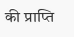की प्राप्ति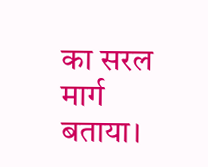का सरल मार्ग बताया।